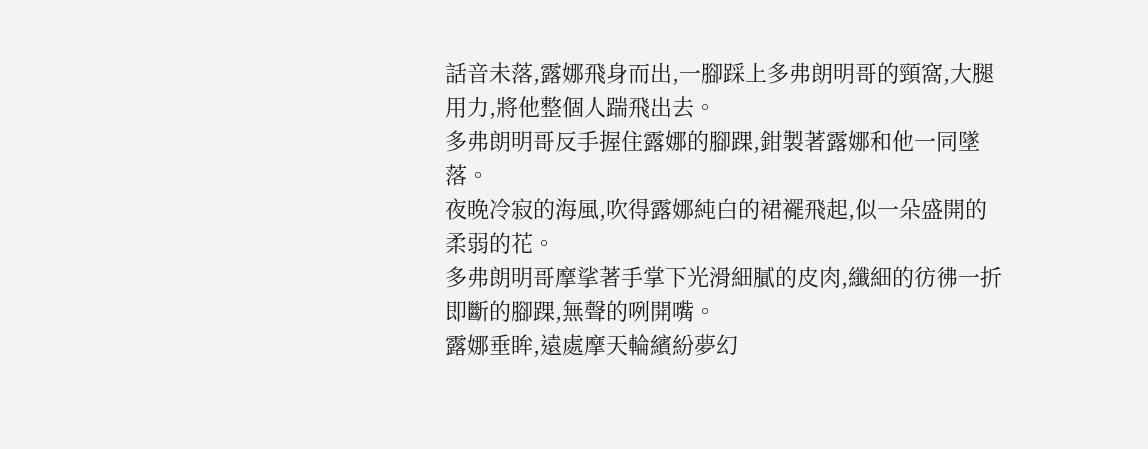話音未落,露娜飛身而出,一腳踩上多弗朗明哥的頸窩,大腿用力,將他整個人踹飛出去。
多弗朗明哥反手握住露娜的腳踝,鉗製著露娜和他一同墜落。
夜晚冷寂的海風,吹得露娜純白的裙襬飛起,似一朵盛開的柔弱的花。
多弗朗明哥摩挲著手掌下光滑細膩的皮肉,纖細的彷彿一折即斷的腳踝,無聲的咧開嘴。
露娜垂眸,遠處摩天輪繽紛夢幻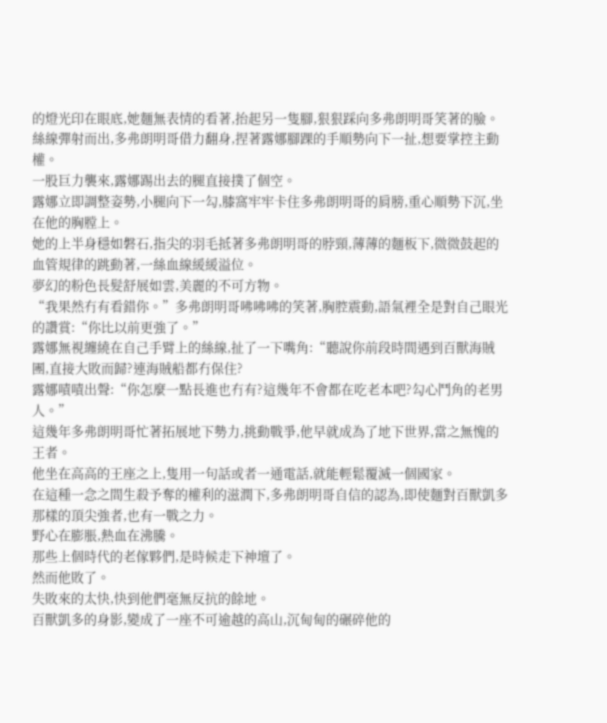的燈光印在眼底,她麵無表情的看著,抬起另一隻腳,狠狠踩向多弗朗明哥笑著的臉。
絲線彈射而出,多弗朗明哥借力翻身,捏著露娜腳踝的手順勢向下一扯,想要掌控主動權。
一股巨力襲來,露娜踢出去的腿直接撲了個空。
露娜立即調整姿勢,小腿向下一勾,膝窩牢牢卡住多弗朗明哥的肩膀,重心順勢下沉,坐在他的胸膛上。
她的上半身穩如磐石,指尖的羽毛抵著多弗朗明哥的脖頸,薄薄的麵板下,微微鼓起的血管規律的跳動著,一絲血線緩緩溢位。
夢幻的粉色長髮舒展如雲,美麗的不可方物。
“我果然冇有看錯你。”多弗朗明哥咈咈咈的笑著,胸腔震動,語氣裡全是對自己眼光的讚賞:“你比以前更強了。”
露娜無視纏繞在自己手臂上的絲線,扯了一下嘴角:“聽說你前段時間遇到百獸海賊團,直接大敗而歸?連海賊船都冇保住?
露娜嘖嘖出聲:“你怎麼一點長進也冇有?這幾年不會都在吃老本吧?勾心鬥角的老男人。”
這幾年多弗朗明哥忙著拓展地下勢力,挑動戰爭,他早就成為了地下世界,當之無愧的王者。
他坐在高高的王座之上,隻用一句話或者一通電話,就能輕鬆覆滅一個國家。
在這種一念之間生殺予奪的權利的滋潤下,多弗朗明哥自信的認為,即使麵對百獸凱多那樣的頂尖強者,也有一戰之力。
野心在膨脹,熱血在沸騰。
那些上個時代的老傢夥們,是時候走下神壇了。
然而他敗了。
失敗來的太快,快到他們毫無反抗的餘地。
百獸凱多的身影,變成了一座不可逾越的高山,沉甸甸的碾碎他的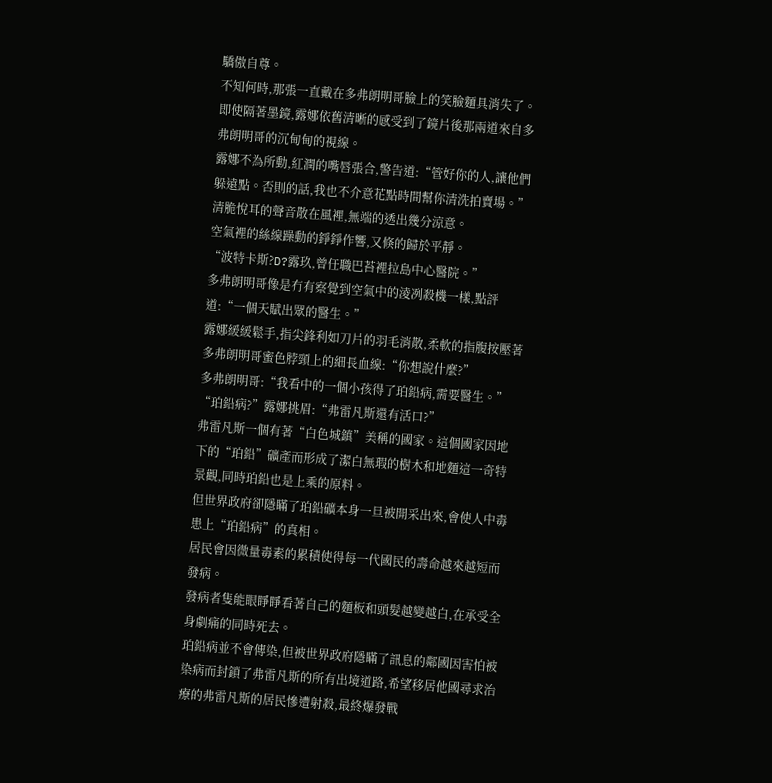驕傲自尊。
不知何時,那張一直戴在多弗朗明哥臉上的笑臉麵具消失了。
即使隔著墨鏡,露娜依舊清晰的感受到了鏡片後那兩道來自多弗朗明哥的沉甸甸的視線。
露娜不為所動,紅潤的嘴唇張合,警告道:“管好你的人,讓他們躲遠點。否則的話,我也不介意花點時間幫你清洗拍賣場。”
清脆悅耳的聲音散在風裡,無端的透出幾分涼意。
空氣裡的絲線躁動的錚錚作響,又倏的歸於平靜。
“波特卡斯?D?露玖,曾任職巴苔裡拉島中心醫院。”
多弗朗明哥像是冇有察覺到空氣中的淩冽殺機一樣,點評道:“一個天賦出眾的醫生。”
露娜緩緩鬆手,指尖鋒利如刀片的羽毛消散,柔軟的指腹按壓著多弗朗明哥蜜色脖頸上的細長血線:“你想說什麼?”
多弗朗明哥:“我看中的一個小孩得了珀鉛病,需要醫生。”
“珀鉛病?”露娜挑眉:“弗雷凡斯還有活口?”
弗雷凡斯一個有著“白色城鎮”美稱的國家。這個國家因地下的“珀鉛”礦產而形成了潔白無瑕的樹木和地麵這一奇特景觀,同時珀鉛也是上乘的原料。
但世界政府卻隱瞞了珀鉛礦本身一旦被開采出來,會使人中毒患上“珀鉛病”的真相。
居民會因微量毒素的累積使得每一代國民的壽命越來越短而發病。
發病者隻能眼睜睜看著自己的麵板和頭髮越變越白,在承受全身劇痛的同時死去。
珀鉛病並不會傳染,但被世界政府隱瞞了訊息的鄰國因害怕被染病而封鎖了弗雷凡斯的所有出境道路,希望移居他國尋求治療的弗雷凡斯的居民慘遭射殺,最終爆發戰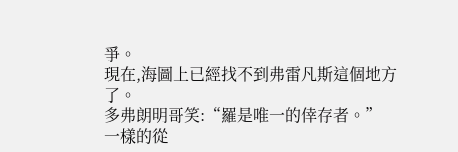爭。
現在,海圖上已經找不到弗雷凡斯這個地方了。
多弗朗明哥笑:“羅是唯一的倖存者。”
一樣的從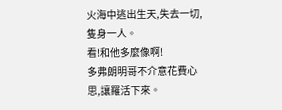火海中逃出生天,失去一切,隻身一人。
看!和他多麼像啊!
多弗朗明哥不介意花費心思,讓羅活下來。